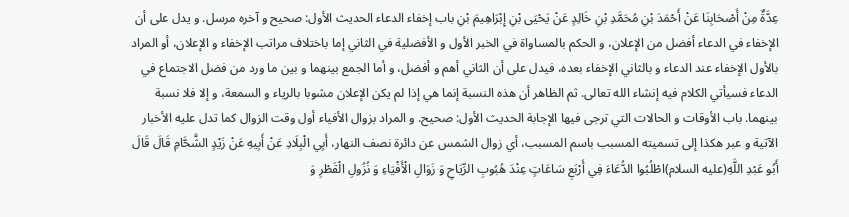عِدَّةٌ مِنْ أَصْحَابِنَا عَنْ أَحْمَدَ بْنِ مُحَمَّدِ بْنِ خَالِدٍ عَنْ يَحْيَى بْنِ إِبْرَاهِيمَ بْنِ باب إخفاء الدعاء الحديث الأول: صحيح و آخره مرسل. و يدل على أن الإخفاء في الدعاء أفضل من الإعلان، و الحكم بالمساواة في الخبر الأول و الأفضلية في الثاني إما باختلاف مراتب الإخفاء و الإعلان، أو المراد بالأول الإخفاء عند الدعاء و بالثاني الإخفاء بعده، فيدل على أن الثاني أهم و أفضل، و أما الجمع بينهما و بين ما ورد من فضل الاجتماع في الدعاء فسيأتي الكلام فيه إنشاء الله تعالى. ثم الظاهر أن هذه النسبة إنما هي إذا لم يكن الإعلان مشوبا بالرياء و السمعة، و إلا فلا نسبة بينهما. باب الأوقات و الحالات التي ترجى فيها الإجابة الحديث الأول: صحيح. و المراد بزوال الأفياء أول وقت الزوال كما تدل عليه الأخبار الآتية و عبر هكذا إلى تسميته المسبب باسم المسبب، أي زوال الشمس عن دائرة نصف النهار، أَبِي الْبِلَادِ عَنْ أَبِيهِ عَنْ زَيْدٍ الشَّحَّامِ قَالَ قَالَ أَبُو عَبْدِ اللَّهِ(عليه السلام)اطْلُبُوا الدُّعَاءَ فِي أَرْبَعِ سَاعَاتٍ عِنْدَ هُبُوبِ الرِّيَاحِ وَ زَوَالِ الْأَفْيَاءِ وَ نُزُولِ الْقَطْرِ وَ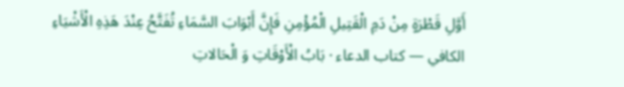أَوَّلِ قَطْرَةٍ مِنْ دَمِ الْقَتِيلِ الْمُؤْمِنِ فَإِنَّ أَبْوَابَ السَّمَاءِ تُفَتَّحُ عِنْدَ هَذِهِ الْأَشْيَاءِ
الكافي — كتاب الدعاء · بَابُ الْأَوْقَاتِ وَ الْحَالاتِ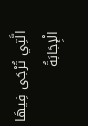الَّتِي تُرْجَى فِيهَا الْإِجَابَةُ